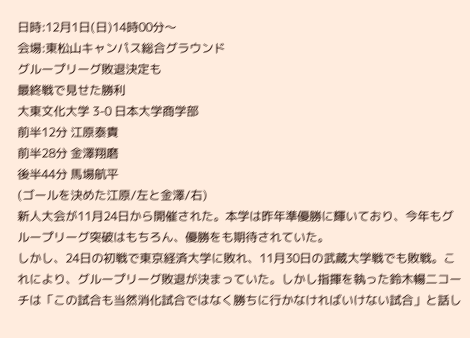日時:12月1日(日)14時00分〜
会場:東松山キャンパス総合グラウンド
グループリーグ敗退決定も
最終戦で見せた勝利
大東文化大学 3-0 日本大学商学部
前半12分 江原泰貴
前半28分 金澤翔磨
後半44分 馬場航平
(ゴールを決めた江原/左と金澤/右)
新人大会が11月24日から開催された。本学は昨年準優勝に輝いており、今年もグループリーグ突破はもちろん、優勝をも期待されていた。
しかし、24日の初戦で東京経済大学に敗れ、11月30日の武蔵大学戦でも敗戦。これにより、グループリーグ敗退が決まっていた。しかし指揮を執った鈴木暢二コーチは「この試合も当然消化試合ではなく勝ちに行かなければいけない試合」と話し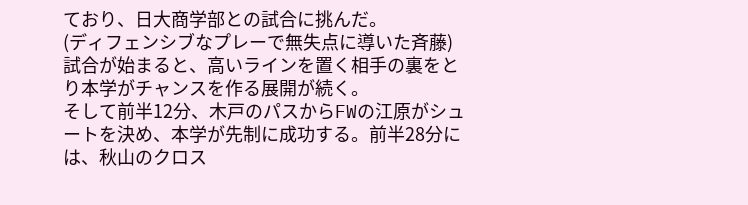ており、日大商学部との試合に挑んだ。
(ディフェンシブなプレーで無失点に導いた斉藤)
試合が始まると、高いラインを置く相手の裏をとり本学がチャンスを作る展開が続く。
そして前半12分、木戸のパスからFWの江原がシュートを決め、本学が先制に成功する。前半28分には、秋山のクロス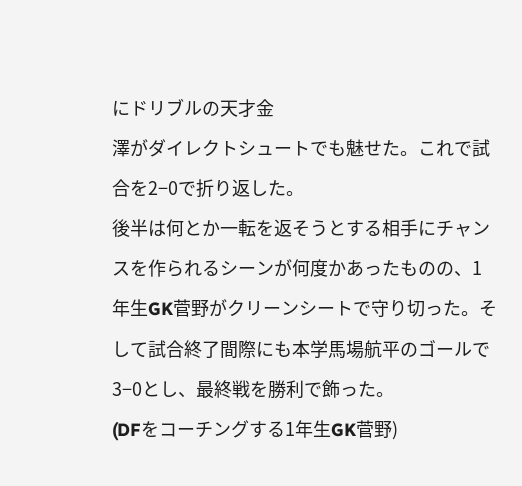にドリブルの天才金
澤がダイレクトシュートでも魅せた。これで試合を2−0で折り返した。
後半は何とか一転を返そうとする相手にチャンスを作られるシーンが何度かあったものの、1年生GK菅野がクリーンシートで守り切った。そして試合終了間際にも本学馬場航平のゴールで3−0とし、最終戦を勝利で飾った。
(DFをコーチングする1年生GK菅野)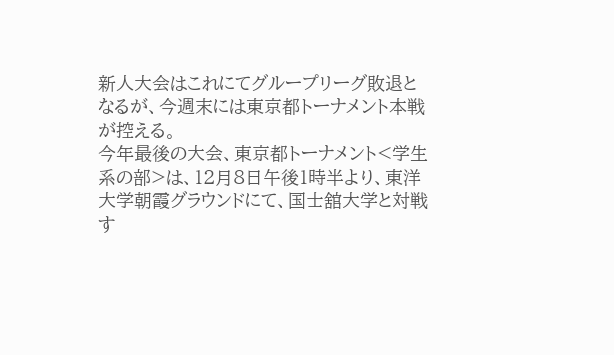新人大会はこれにてグループリーグ敗退となるが、今週末には東京都トーナメント本戦が控える。
今年最後の大会、東京都トーナメント<学生系の部>は、12月8日午後1時半より、東洋大学朝霞グラウンドにて、国士舘大学と対戦す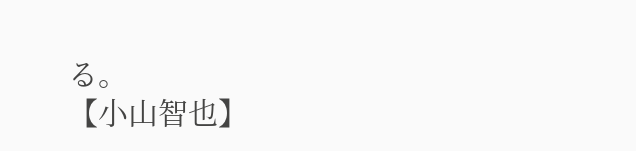る。
【小山智也】